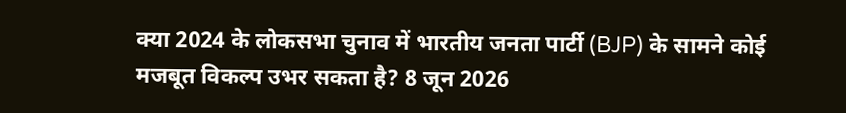क्या 2024 के लोकसभा चुनाव में भारतीय जनता पार्टी (BJP) के सामने कोई मजबूत विकल्प उभर सकता है? 8 जून 2026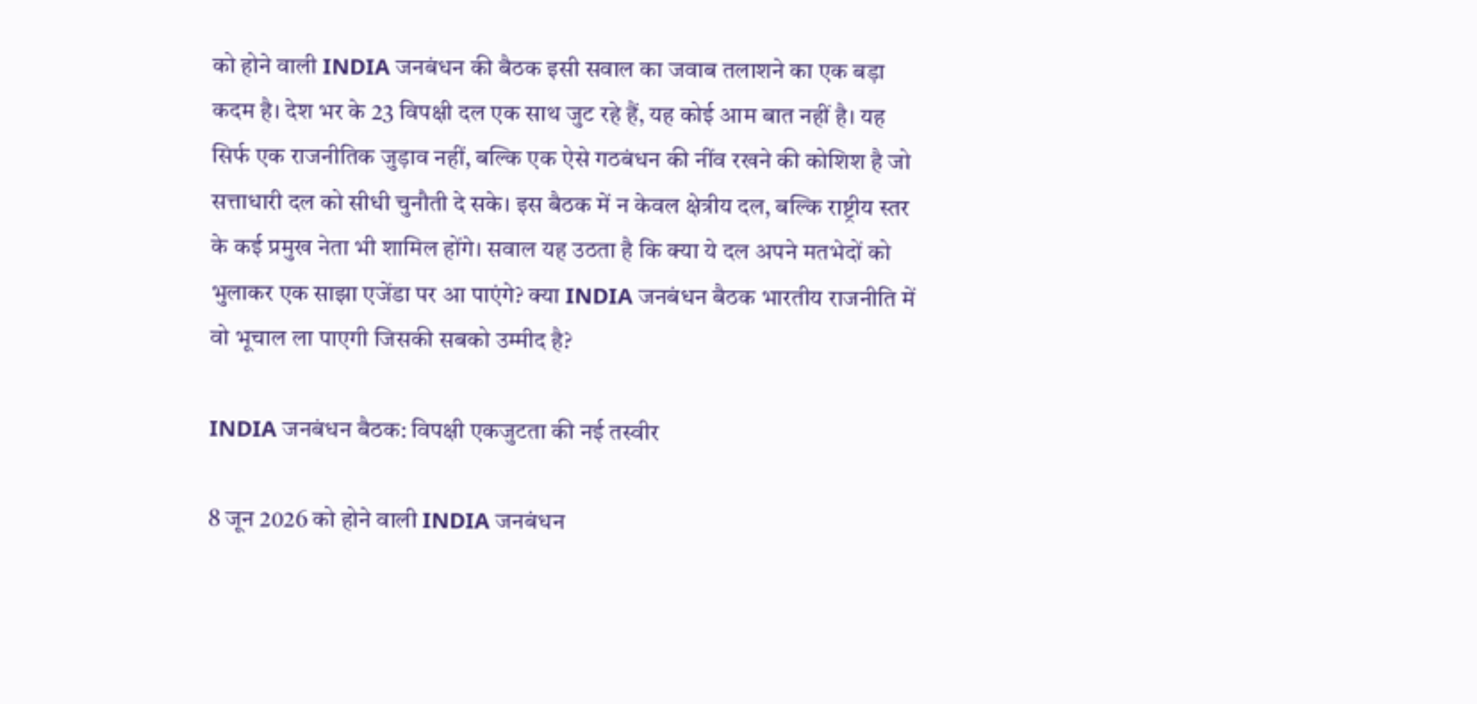को होने वाली INDIA जनबंधन की बैठक इसी सवाल का जवाब तलाशने का एक बड़ा कदम है। देश भर के 23 विपक्षी दल एक साथ जुट रहे हैं, यह कोई आम बात नहीं है। यह सिर्फ एक राजनीतिक जुड़ाव नहीं, बल्कि एक ऐसे गठबंधन की नींव रखने की कोशिश है जो सत्ताधारी दल को सीधी चुनौती दे सके। इस बैठक में न केवल क्षेत्रीय दल, बल्कि राष्ट्रीय स्तर के कई प्रमुख नेता भी शामिल होंगे। सवाल यह उठता है कि क्या ये दल अपने मतभेदों को भुलाकर एक साझा एजेंडा पर आ पाएंगे? क्या INDIA जनबंधन बैठक भारतीय राजनीति में वो भूचाल ला पाएगी जिसकी सबको उम्मीद है?

INDIA जनबंधन बैठक: विपक्षी एकजुटता की नई तस्वीर

8 जून 2026 को होने वाली INDIA जनबंधन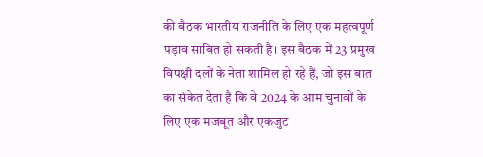की बैठक भारतीय राजनीति के लिए एक महत्वपूर्ण पड़ाव साबित हो सकती है। इस बैठक में 23 प्रमुख विपक्षी दलों के नेता शामिल हो रहे हैं, जो इस बात का संकेत देता है कि वे 2024 के आम चुनावों के लिए एक मजबूत और एकजुट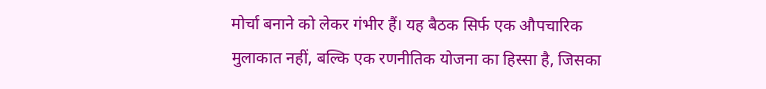मोर्चा बनाने को लेकर गंभीर हैं। यह बैठक सिर्फ एक औपचारिक मुलाकात नहीं, बल्कि एक रणनीतिक योजना का हिस्सा है, जिसका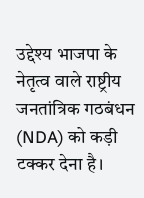उद्देश्य भाजपा के नेतृत्व वाले राष्ट्रीय जनतांत्रिक गठबंधन (NDA) को कड़ी टक्कर देना है।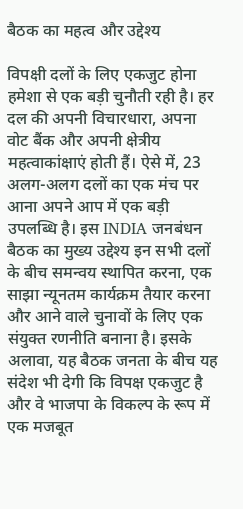बैठक का महत्व और उद्देश्य

विपक्षी दलों के लिए एकजुट होना हमेशा से एक बड़ी चुनौती रही है। हर दल की अपनी विचारधारा, अपना वोट बैंक और अपनी क्षेत्रीय महत्वाकांक्षाएं होती हैं। ऐसे में, 23 अलग-अलग दलों का एक मंच पर आना अपने आप में एक बड़ी उपलब्धि है। इस INDIA जनबंधन बैठक का मुख्य उद्देश्य इन सभी दलों के बीच समन्वय स्थापित करना, एक साझा न्यूनतम कार्यक्रम तैयार करना और आने वाले चुनावों के लिए एक संयुक्त रणनीति बनाना है। इसके अलावा, यह बैठक जनता के बीच यह संदेश भी देगी कि विपक्ष एकजुट है और वे भाजपा के विकल्प के रूप में एक मजबूत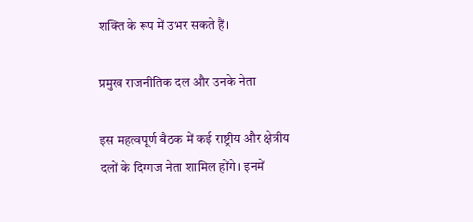शक्ति के रूप में उभर सकते हैं।

प्रमुख राजनीतिक दल और उनके नेता

इस महत्वपूर्ण बैठक में कई राष्ट्रीय और क्षेत्रीय दलों के दिग्गज नेता शामिल होंगे। इनमें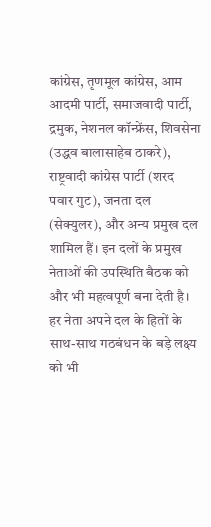कांग्रेस, तृणमूल कांग्रेस, आम आदमी पार्टी, समाजवादी पार्टी, द्रमुक, नेशनल कॉन्फ्रेंस, शिवसेना (उद्धव बालासाहेब ठाकरे), राष्ट्रवादी कांग्रेस पार्टी (शरद पवार गुट), जनता दल (सेक्युलर), और अन्य प्रमुख दल शामिल हैं। इन दलों के प्रमुख नेताओं की उपस्थिति बैठक को और भी महत्वपूर्ण बना देती है। हर नेता अपने दल के हितों के साथ-साथ गठबंधन के बड़े लक्ष्य को भी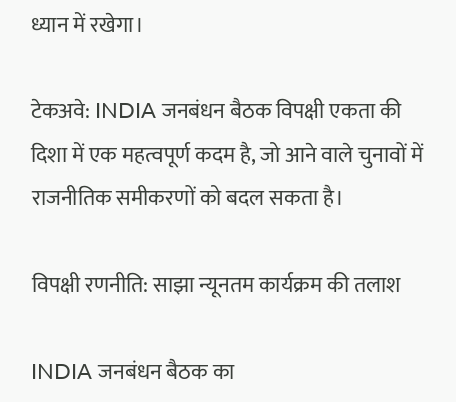ध्यान में रखेगा।

टेकअवे: INDIA जनबंधन बैठक विपक्षी एकता की दिशा में एक महत्वपूर्ण कदम है, जो आने वाले चुनावों में राजनीतिक समीकरणों को बदल सकता है।

विपक्षी रणनीति: साझा न्यूनतम कार्यक्रम की तलाश

INDIA जनबंधन बैठक का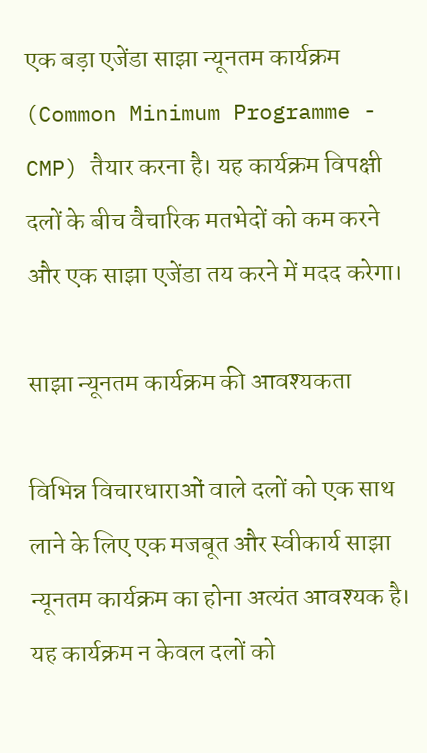एक बड़ा एजेंडा साझा न्यूनतम कार्यक्रम (Common Minimum Programme - CMP) तैयार करना है। यह कार्यक्रम विपक्षी दलों के बीच वैचारिक मतभेदों को कम करने और एक साझा एजेंडा तय करने में मदद करेगा।

साझा न्यूनतम कार्यक्रम की आवश्यकता

विभिन्न विचारधाराओं वाले दलों को एक साथ लाने के लिए एक मजबूत और स्वीकार्य साझा न्यूनतम कार्यक्रम का होना अत्यंत आवश्यक है। यह कार्यक्रम न केवल दलों को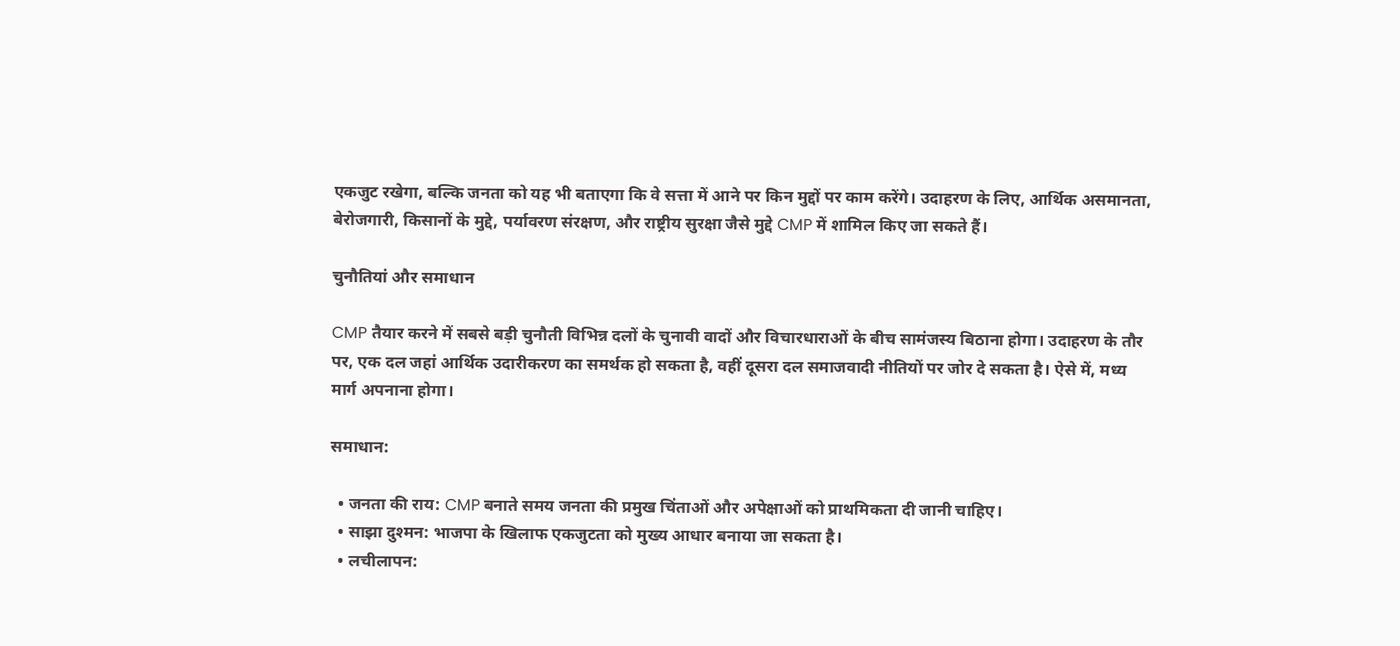एकजुट रखेगा, बल्कि जनता को यह भी बताएगा कि वे सत्ता में आने पर किन मुद्दों पर काम करेंगे। उदाहरण के लिए, आर्थिक असमानता, बेरोजगारी, किसानों के मुद्दे, पर्यावरण संरक्षण, और राष्ट्रीय सुरक्षा जैसे मुद्दे CMP में शामिल किए जा सकते हैं।

चुनौतियां और समाधान

CMP तैयार करने में सबसे बड़ी चुनौती विभिन्न दलों के चुनावी वादों और विचारधाराओं के बीच सामंजस्य बिठाना होगा। उदाहरण के तौर पर, एक दल जहां आर्थिक उदारीकरण का समर्थक हो सकता है, वहीं दूसरा दल समाजवादी नीतियों पर जोर दे सकता है। ऐसे में, मध्य मार्ग अपनाना होगा।

समाधान:

  • जनता की राय: CMP बनाते समय जनता की प्रमुख चिंताओं और अपेक्षाओं को प्राथमिकता दी जानी चाहिए।
  • साझा दुश्मन: भाजपा के खिलाफ एकजुटता को मुख्य आधार बनाया जा सकता है।
  • लचीलापन: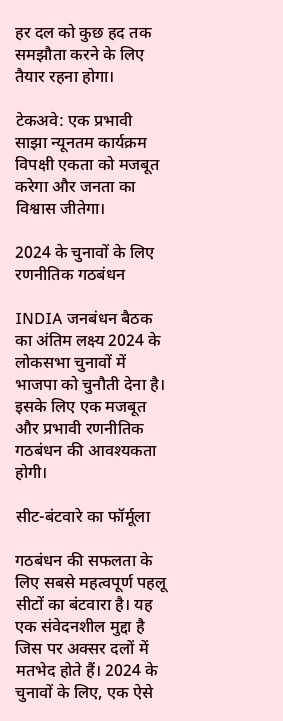हर दल को कुछ हद तक समझौता करने के लिए तैयार रहना होगा।

टेकअवे: एक प्रभावी साझा न्यूनतम कार्यक्रम विपक्षी एकता को मजबूत करेगा और जनता का विश्वास जीतेगा।

2024 के चुनावों के लिए रणनीतिक गठबंधन

INDIA जनबंधन बैठक का अंतिम लक्ष्य 2024 के लोकसभा चुनावों में भाजपा को चुनौती देना है। इसके लिए एक मजबूत और प्रभावी रणनीतिक गठबंधन की आवश्यकता होगी।

सीट-बंटवारे का फॉर्मूला

गठबंधन की सफलता के लिए सबसे महत्वपूर्ण पहलू सीटों का बंटवारा है। यह एक संवेदनशील मुद्दा है जिस पर अक्सर दलों में मतभेद होते हैं। 2024 के चुनावों के लिए, एक ऐसे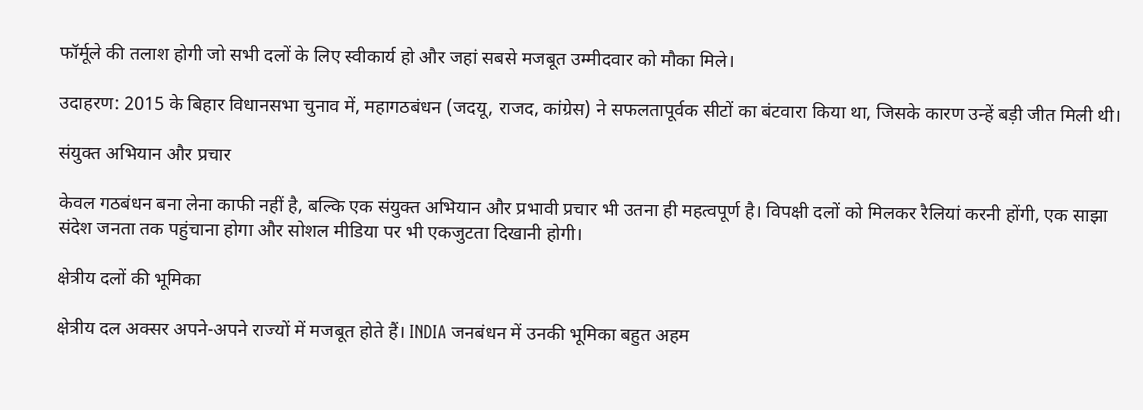फॉर्मूले की तलाश होगी जो सभी दलों के लिए स्वीकार्य हो और जहां सबसे मजबूत उम्मीदवार को मौका मिले।

उदाहरण: 2015 के बिहार विधानसभा चुनाव में, महागठबंधन (जदयू, राजद, कांग्रेस) ने सफलतापूर्वक सीटों का बंटवारा किया था, जिसके कारण उन्हें बड़ी जीत मिली थी।

संयुक्त अभियान और प्रचार

केवल गठबंधन बना लेना काफी नहीं है, बल्कि एक संयुक्त अभियान और प्रभावी प्रचार भी उतना ही महत्वपूर्ण है। विपक्षी दलों को मिलकर रैलियां करनी होंगी, एक साझा संदेश जनता तक पहुंचाना होगा और सोशल मीडिया पर भी एकजुटता दिखानी होगी।

क्षेत्रीय दलों की भूमिका

क्षेत्रीय दल अक्सर अपने-अपने राज्यों में मजबूत होते हैं। INDIA जनबंधन में उनकी भूमिका बहुत अहम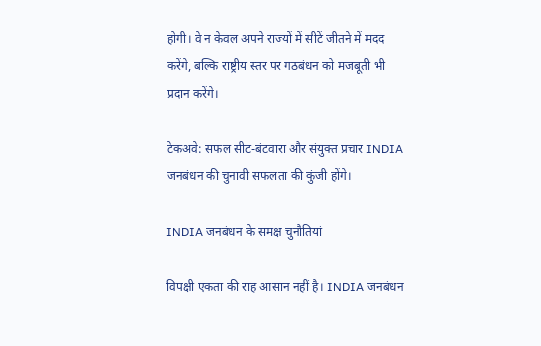होगी। वे न केवल अपने राज्यों में सीटें जीतने में मदद करेंगे, बल्कि राष्ट्रीय स्तर पर गठबंधन को मजबूती भी प्रदान करेंगे।

टेकअवे: सफल सीट-बंटवारा और संयुक्त प्रचार INDIA जनबंधन की चुनावी सफलता की कुंजी होंगे।

INDIA जनबंधन के समक्ष चुनौतियां

विपक्षी एकता की राह आसान नहीं है। INDIA जनबंधन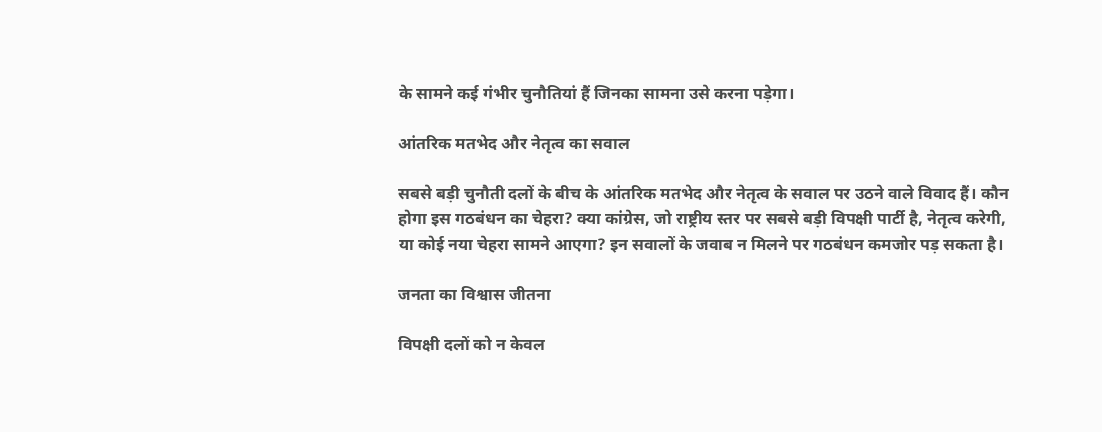के सामने कई गंभीर चुनौतियां हैं जिनका सामना उसे करना पड़ेगा।

आंतरिक मतभेद और नेतृत्व का सवाल

सबसे बड़ी चुनौती दलों के बीच के आंतरिक मतभेद और नेतृत्व के सवाल पर उठने वाले विवाद हैं। कौन होगा इस गठबंधन का चेहरा? क्या कांग्रेस, जो राष्ट्रीय स्तर पर सबसे बड़ी विपक्षी पार्टी है, नेतृत्व करेगी, या कोई नया चेहरा सामने आएगा? इन सवालों के जवाब न मिलने पर गठबंधन कमजोर पड़ सकता है।

जनता का विश्वास जीतना

विपक्षी दलों को न केवल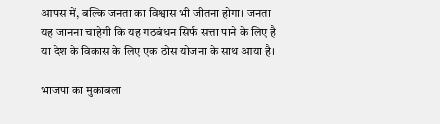आपस में, बल्कि जनता का विश्वास भी जीतना होगा। जनता यह जानना चाहेगी कि यह गठबंधन सिर्फ सत्ता पाने के लिए है या देश के विकास के लिए एक ठोस योजना के साथ आया है।

भाजपा का मुकाबला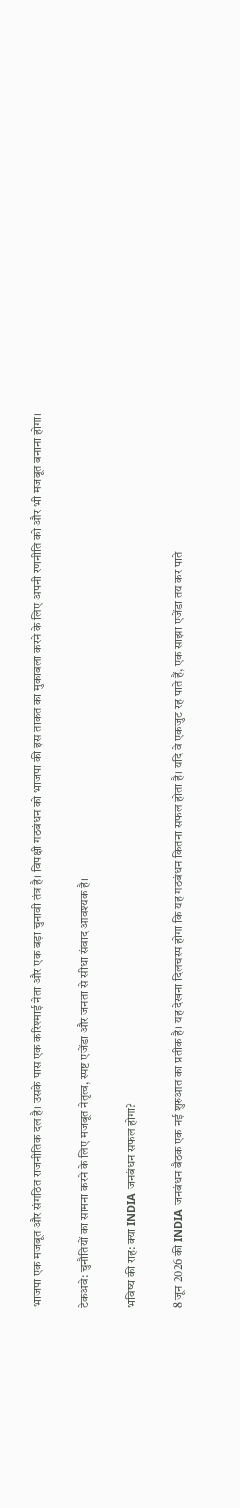भाजपा एक मजबूत और संगठित राजनीतिक दल है। उसके पास एक करिश्माई नेता और एक बड़ा चुनावी तंत्र है। विपक्षी गठबंधन को भाजपा की इस ताकत का मुकाबला करने के लिए अपनी रणनीति को और भी मजबूत बनाना होगा।

टेकअवे: चुनौतियों का सामना करने के लिए मजबूत नेतृत्व, स्पष्ट एजेंडा और जनता से सीधा संवाद आवश्यक है।

भविष्य की राह: क्या INDIA जनबंधन सफल होगा?

8 जून 2026 की INDIA जनबंधन बैठक एक नई शुरुआत का प्रतीक है। यह देखना दिलचस्प होगा कि यह गठबंधन कितना सफल होता है। यदि वे एकजुट रह पाते हैं, एक साझा एजेंडा तय कर पाते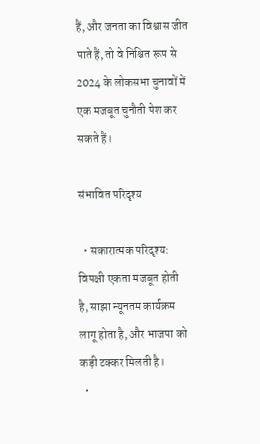हैं, और जनता का विश्वास जीत पाते हैं, तो वे निश्चित रूप से 2024 के लोकसभा चुनावों में एक मजबूत चुनौती पेश कर सकते हैं।

संभावित परिदृश्य

  • सकारात्मक परिदृश्य: विपक्षी एकता मजबूत होती है, साझा न्यूनतम कार्यक्रम लागू होता है, और भाजपा को कड़ी टक्कर मिलती है।
  •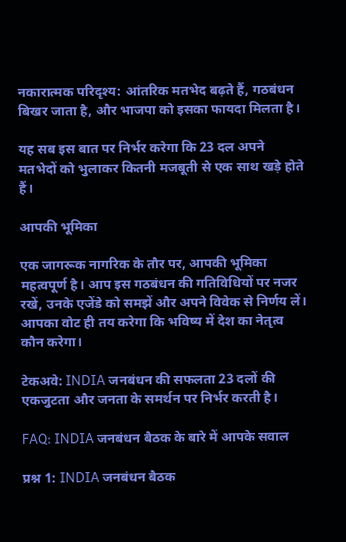नकारात्मक परिदृश्य: आंतरिक मतभेद बढ़ते हैं, गठबंधन बिखर जाता है, और भाजपा को इसका फायदा मिलता है।

यह सब इस बात पर निर्भर करेगा कि 23 दल अपने मतभेदों को भुलाकर कितनी मजबूती से एक साथ खड़े होते हैं।

आपकी भूमिका

एक जागरूक नागरिक के तौर पर, आपकी भूमिका महत्वपूर्ण है। आप इस गठबंधन की गतिविधियों पर नजर रखें, उनके एजेंडे को समझें और अपने विवेक से निर्णय लें। आपका वोट ही तय करेगा कि भविष्य में देश का नेतृत्व कौन करेगा।

टेकअवे: INDIA जनबंधन की सफलता 23 दलों की एकजुटता और जनता के समर्थन पर निर्भर करती है।

FAQ: INDIA जनबंधन बैठक के बारे में आपके सवाल

प्रश्न 1: INDIA जनबंधन बैठक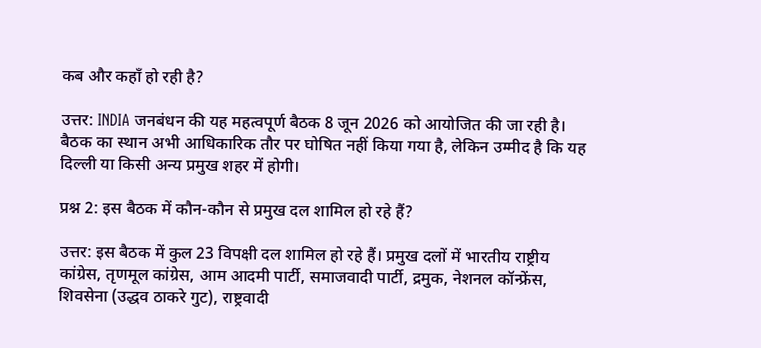कब और कहाँ हो रही है?

उत्तर: INDIA जनबंधन की यह महत्वपूर्ण बैठक 8 जून 2026 को आयोजित की जा रही है। बैठक का स्थान अभी आधिकारिक तौर पर घोषित नहीं किया गया है, लेकिन उम्मीद है कि यह दिल्ली या किसी अन्य प्रमुख शहर में होगी।

प्रश्न 2: इस बैठक में कौन-कौन से प्रमुख दल शामिल हो रहे हैं?

उत्तर: इस बैठक में कुल 23 विपक्षी दल शामिल हो रहे हैं। प्रमुख दलों में भारतीय राष्ट्रीय कांग्रेस, तृणमूल कांग्रेस, आम आदमी पार्टी, समाजवादी पार्टी, द्रमुक, नेशनल कॉन्फ्रेंस, शिवसेना (उद्धव ठाकरे गुट), राष्ट्रवादी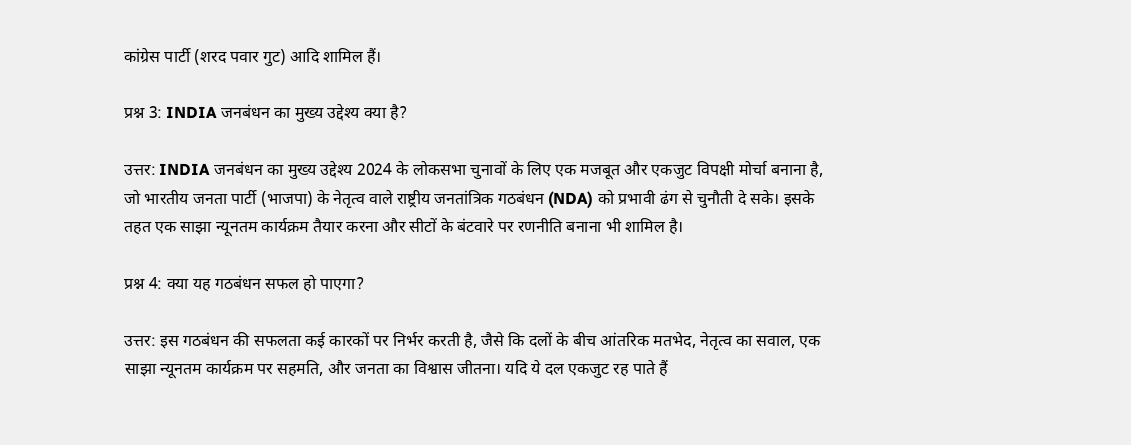कांग्रेस पार्टी (शरद पवार गुट) आदि शामिल हैं।

प्रश्न 3: INDIA जनबंधन का मुख्य उद्देश्य क्या है?

उत्तर: INDIA जनबंधन का मुख्य उद्देश्य 2024 के लोकसभा चुनावों के लिए एक मजबूत और एकजुट विपक्षी मोर्चा बनाना है, जो भारतीय जनता पार्टी (भाजपा) के नेतृत्व वाले राष्ट्रीय जनतांत्रिक गठबंधन (NDA) को प्रभावी ढंग से चुनौती दे सके। इसके तहत एक साझा न्यूनतम कार्यक्रम तैयार करना और सीटों के बंटवारे पर रणनीति बनाना भी शामिल है।

प्रश्न 4: क्या यह गठबंधन सफल हो पाएगा?

उत्तर: इस गठबंधन की सफलता कई कारकों पर निर्भर करती है, जैसे कि दलों के बीच आंतरिक मतभेद, नेतृत्व का सवाल, एक साझा न्यूनतम कार्यक्रम पर सहमति, और जनता का विश्वास जीतना। यदि ये दल एकजुट रह पाते हैं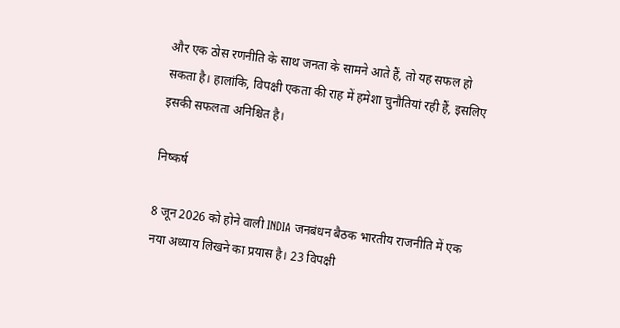और एक ठोस रणनीति के साथ जनता के सामने आते हैं, तो यह सफल हो सकता है। हालांकि, विपक्षी एकता की राह में हमेशा चुनौतियां रही हैं, इसलिए इसकी सफलता अनिश्चित है।

निष्कर्ष

8 जून 2026 को होने वाली INDIA जनबंधन बैठक भारतीय राजनीति में एक नया अध्याय लिखने का प्रयास है। 23 विपक्षी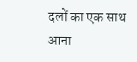दलों का एक साथ आना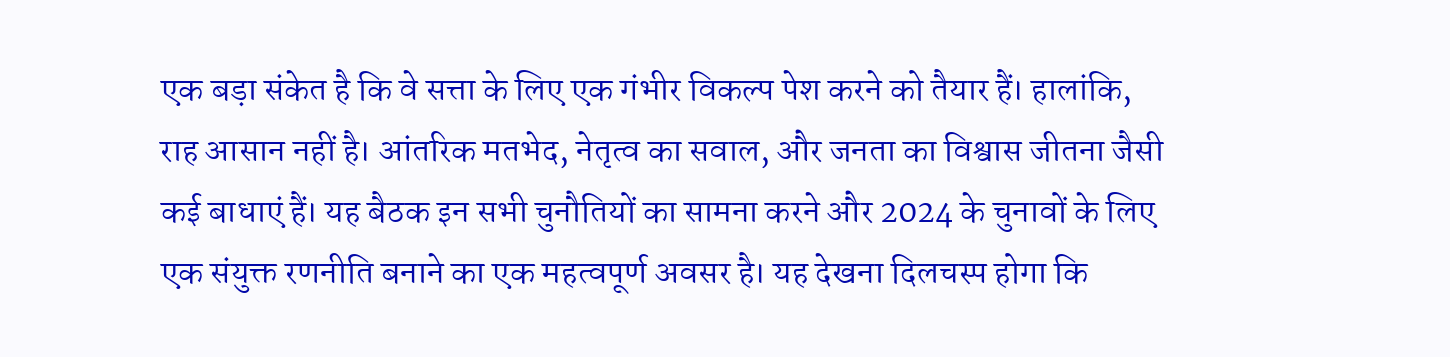एक बड़ा संकेत है कि वे सत्ता के लिए एक गंभीर विकल्प पेश करने को तैयार हैं। हालांकि, राह आसान नहीं है। आंतरिक मतभेद, नेतृत्व का सवाल, और जनता का विश्वास जीतना जैसी कई बाधाएं हैं। यह बैठक इन सभी चुनौतियों का सामना करने और 2024 के चुनावों के लिए एक संयुक्त रणनीति बनाने का एक महत्वपूर्ण अवसर है। यह देखना दिलचस्प होगा कि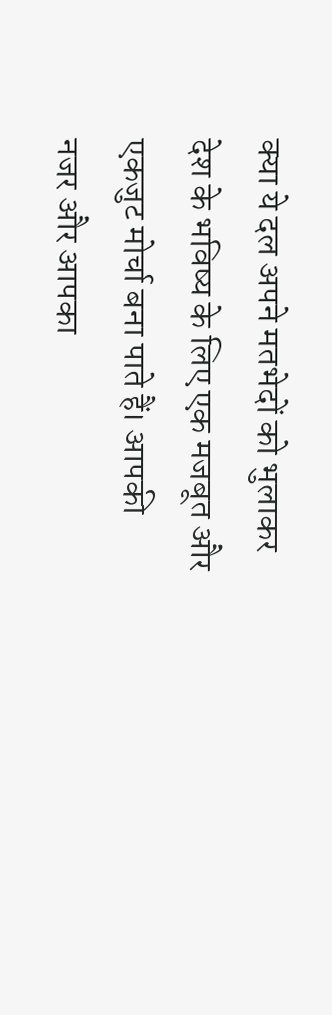क्या ये दल अपने मतभेदों को भुलाकर देश के भविष्य के लिए एक मजबूत और एकजुट मोर्चा बना पाते हैं। आपकी नजर और आपका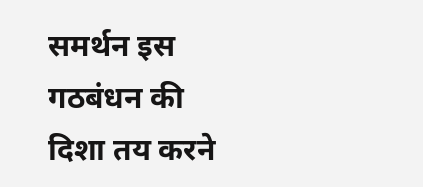समर्थन इस गठबंधन की दिशा तय करने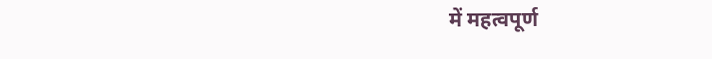में महत्वपूर्ण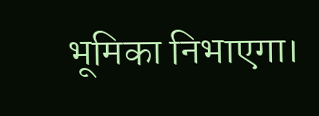भूमिका निभाएगा।